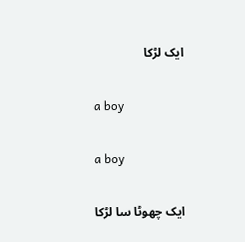ایک لڑکا

a boy

a boy

ایک چھوٹا سا لڑکا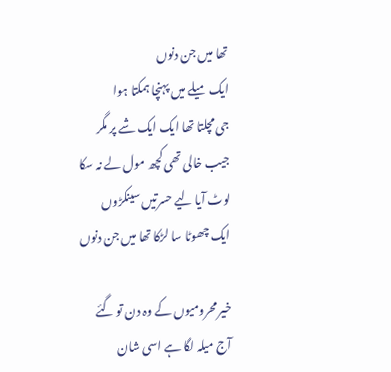تھا میں جن دنوں
ایک میلے میں پہنچا ہمکتا ہوا
جی مچلتا تھا ایک ایک شے پر مگر
جیب خالی تھی کچھ مول لے نہ سکا
لوٹ آیا لیے حسرتیں سینکڑوں
ایک چھوٹا سا لڑکا تھا میں جن دنوں

خیر محرومیوں کے وہ دن تو گئے
آج میلہ لگا ہے اسی شان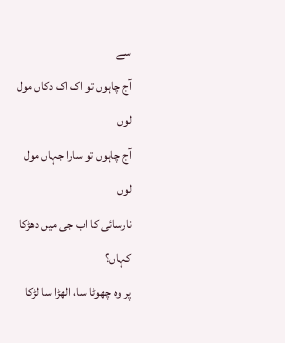سے
آج چاہوں تو اک اک دکاں مول لوں
آج چاہوں تو سارا جہاں مول لوں
نارسائی کا اب جی میں دھڑکا کہاں؟
پر وہ چھوٹا سا، الھڑا سا لڑکا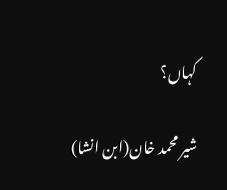کہاں؟

شیر محمد خان(ابن انشا)